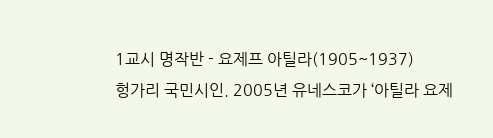1교시 명작반 - 요제프 아틸라(1905~1937)
헝가리 국민시인. 2005년 유네스코가 ‘아틸라 요제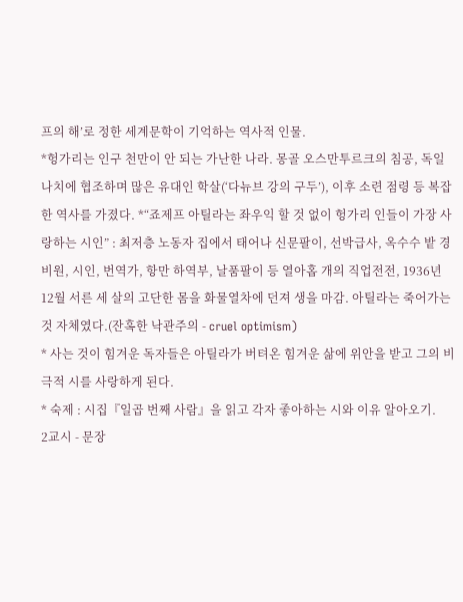프의 해’로 정한 세계문학이 기억하는 역사적 인물.
*헝가리는 인구 천만이 안 되는 가난한 나라. 몽골 오스만투르크의 침공, 독일 나치에 협조하며 많은 유대인 학살(‘다뉴브 강의 구두’), 이후 소련 점령 등 복잡한 역사를 가졌다. *“죠제프 아틸라는 좌우익 할 것 없이 헝가리 인들이 가장 사랑하는 시인” : 최저층 노동자 집에서 태어나 신문팔이, 선박급사, 옥수수 밭 경비원, 시인, 번역가, 항만 하역부, 날품팔이 등 열아홉 개의 직업전전, 1936년 12월 서른 세 살의 고단한 몸을 화물열차에 던져 생을 마감. 아틸라는 죽어가는 것 자체였다.(잔혹한 낙관주의 - cruel optimism)
* 사는 것이 힘겨운 독자들은 아틸라가 버텨온 힘겨운 삶에 위안을 받고 그의 비극적 시를 사랑하게 된다.
* 숙제 : 시집『일곱 번째 사람』을 읽고 각자 좋아하는 시와 이유 알아오기.
2교시 - 문장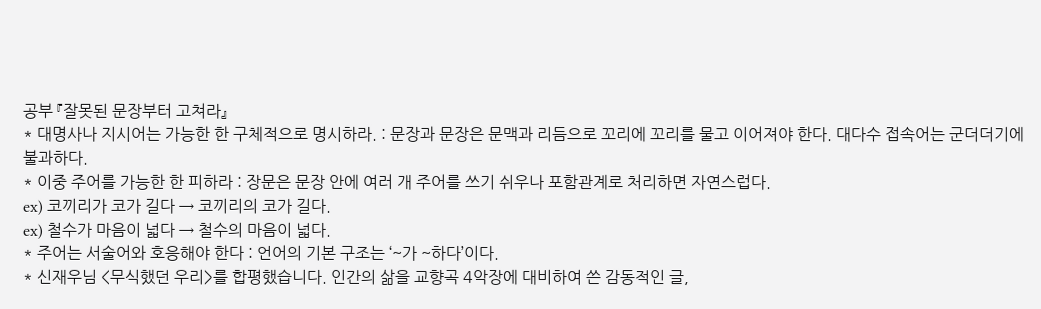공부 『잘못된 문장부터 고쳐라』
* 대명사나 지시어는 가능한 한 구체적으로 명시하라. : 문장과 문장은 문맥과 리듬으로 꼬리에 꼬리를 물고 이어져야 한다. 대다수 접속어는 군더더기에 불과하다.
* 이중 주어를 가능한 한 피하라 : 장문은 문장 안에 여러 개 주어를 쓰기 쉬우나 포함관계로 처리하면 자연스럽다.
ex) 코끼리가 코가 길다 → 코끼리의 코가 길다.
ex) 철수가 마음이 넓다 → 철수의 마음이 넓다.
* 주어는 서술어와 호응해야 한다 : 언어의 기본 구조는 ‘~가 ~하다’이다.
* 신재우님 <무식했던 우리>를 합평했습니다. 인간의 삶을 교향곡 4악장에 대비하여 쓴 감동적인 글,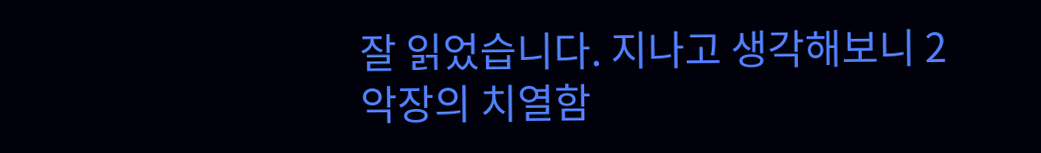잘 읽었습니다. 지나고 생각해보니 2악장의 치열함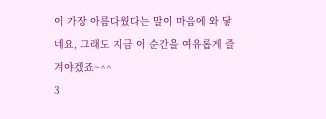이 가장 아름다웠다는 말이 마음에 와 닿네요, 그래도 지금 이 순간을 여유롭게 즐겨야겠죠~^^
3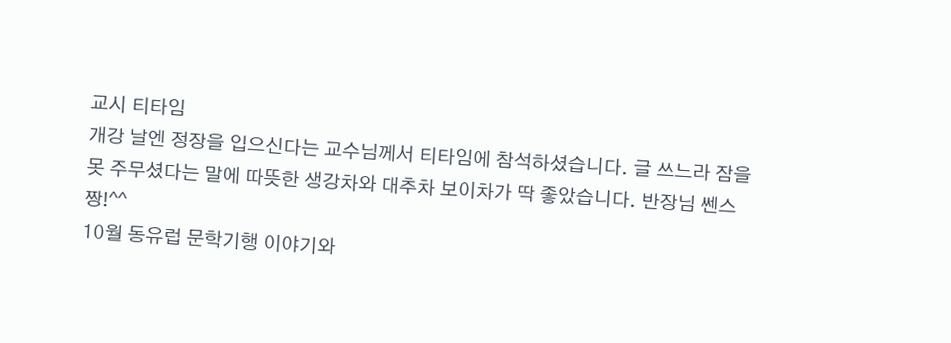교시 티타임
개강 날엔 정장을 입으신다는 교수님께서 티타임에 참석하셨습니다. 글 쓰느라 잠을 못 주무셨다는 말에 따뜻한 생강차와 대추차 보이차가 딱 좋았습니다. 반장님 쎈스 짱!^^
10월 동유럽 문학기행 이야기와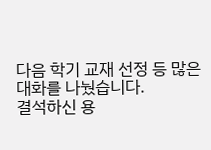다음 학기 교재 선정 등 많은 대화를 나눴습니다.
결석하신 용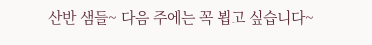산반 샘들~ 다음 주에는 꼭 뵙고 싶습니다~